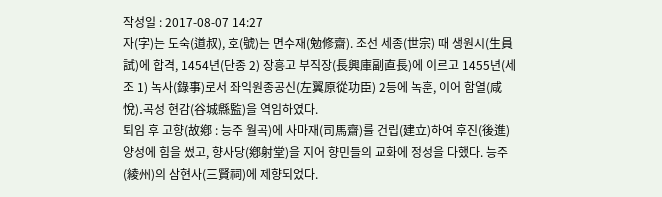작성일 : 2017-08-07 14:27
자(字)는 도숙(道叔), 호(號)는 면수재(勉修齋). 조선 세종(世宗) 때 생원시(生員試)에 합격, 1454년(단종 2) 장흥고 부직장(長興庫副直長)에 이르고 1455년(세조 1) 녹사(錄事)로서 좌익원종공신(左翼原從功臣) 2등에 녹훈, 이어 함열(咸悅)․곡성 현감(谷城縣監)을 역임하였다.
퇴임 후 고향(故鄕 : 능주 월곡)에 사마재(司馬齋)를 건립(建立)하여 후진(後進)양성에 힘을 썼고, 향사당(鄕射堂)을 지어 향민들의 교화에 정성을 다했다. 능주(綾州)의 삼현사(三賢祠)에 제향되었다.